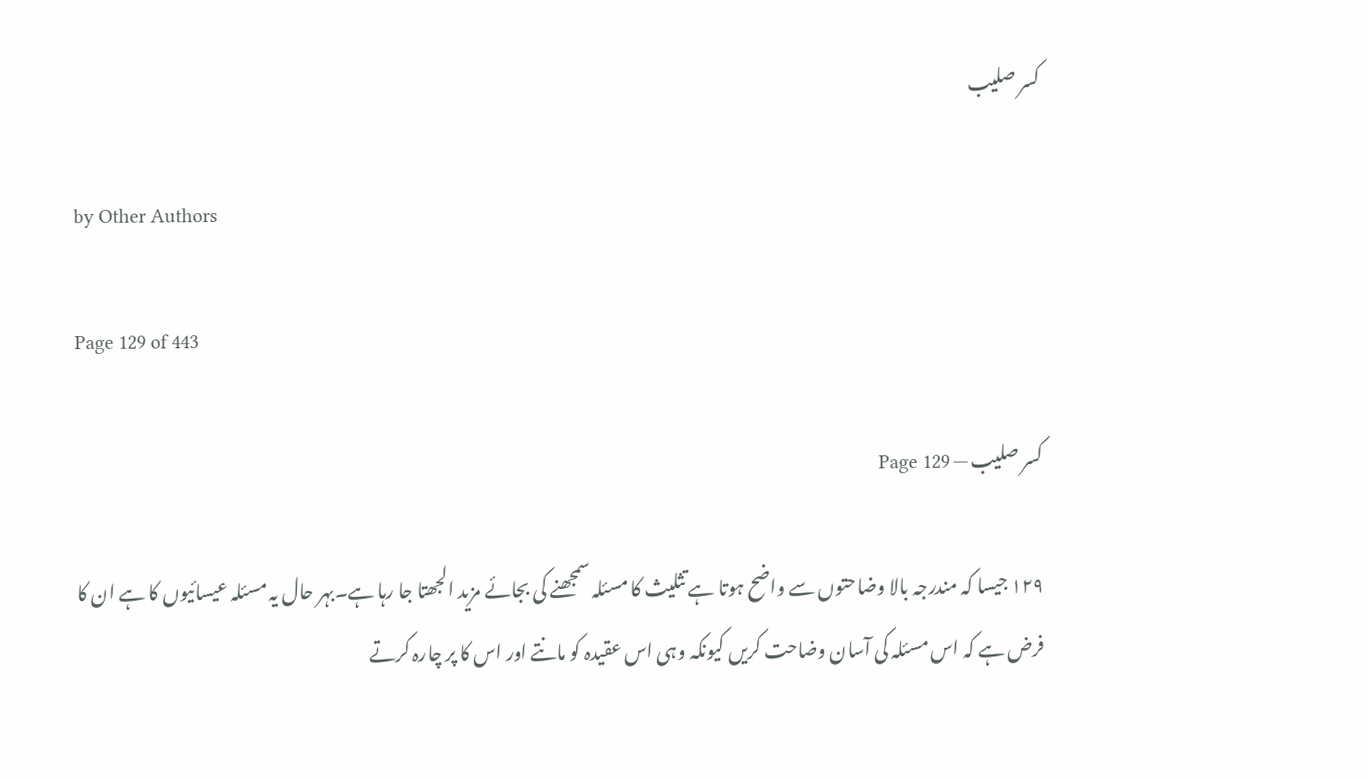کسر صلیب

by Other Authors

Page 129 of 443

کسر صلیب — Page 129

۱۲۹ جیسا کہ مندرجہ بالا وضاحتوں سے واضح ہوتا ہے تثلیث کا مسئلہ سمجھنے کی بجائے مزید الجھتا جا رہا ہے۔بہر حال یہ مسئلہ عیسائیوں کا ہے ان کا فرض ہے کہ اس مسئلہ کی آسان وضاحت کریں کیونکہ وہی اس عقیدہ کو مانتے اور اس کا پر چارہ کرتے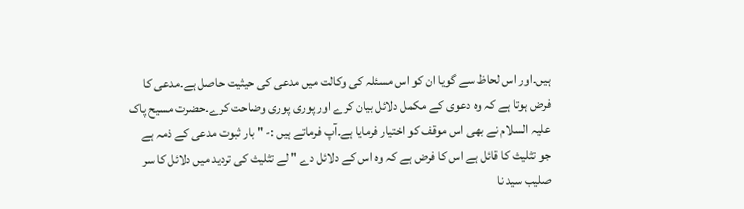ہیں۔اور اس لحاظ سے گویا ان کو اس مسئلہ کی وکالت میں مدعی کی حیثیت حاصل ہے۔مدعی کا فرض ہوتا ہے کہ وہ دعوی کے مکمل دلائل بیان کرے اور پوری پوری وضاحت کرے۔حضرت مسیح پاک علیہ السلام نے بھی اس موقف کو اختیار فرمایا ہے۔آپ فرماتے ہیں :- " بار ثبوت مدعی کے ذمہ ہے جو تثلیث کا قائل ہے اس کا فرض ہے کہ وہ اس کے دلائل دے " لے تثلیث کی تردید میں دلائل کا سر صلیب سید نا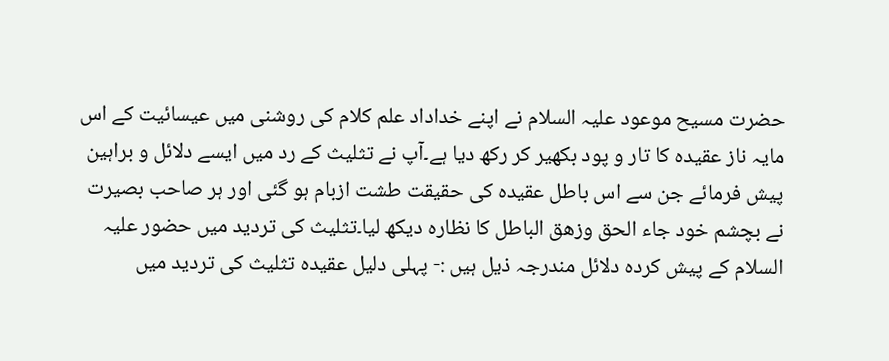حضرت مسیح موعود علیہ السلام نے اپنے خداداد علم کلام کی روشنی میں عیسائیت کے اس مایہ ناز عقیدہ کا تار و پود بکھیر کر رکھ دیا ہے۔آپ نے تثلیث کے رد میں ایسے دلائل و براہین پیش فرمائے جن سے اس باطل عقیدہ کی حقیقت طشت ازبام ہو گئی اور ہر صاحب بصیرت نے بچشم خود جاء الحق وزهق الباطل کا نظارہ دیکھ لیا۔تثلیث کی تردید میں حضور علیہ السلام کے پیش کردہ دلائل مندرجہ ذیل ہیں :- پہلی دلیل عقیدہ تثلیث کی تردید میں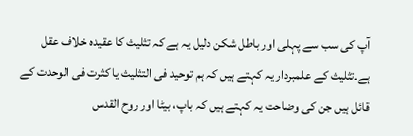آپ کی سب سے پہلی اور باطل شکن دلیل یہ ہے کہ تثلیث کا عقیدہ خلاف عقل ہے۔تثلیث کے علمبردار یہ کہتے ہیں کہ ہم توحید فی التثلیث یا کثرت فی الوحدت کے قائل ہیں جن کی وضاحت یہ کہتے ہیں کہ باپ، بیٹا اور روح القدس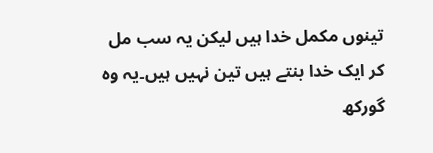تینوں مکمل خدا ہیں لیکن یہ سب مل کر ایک خدا بنتے ہیں تین نہیں ہیں۔یہ وہ گورکھ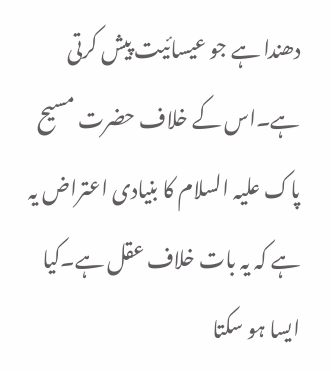دھندا ہے جو عیسائیت پیش کرتی ہے۔اس کے خلاف حضرت مسیح پاک علیہ السلام کا بنیادی اعتراض یہ ہے کہ یہ بات خلاف عقل ہے۔کیا ایسا ہو سکتا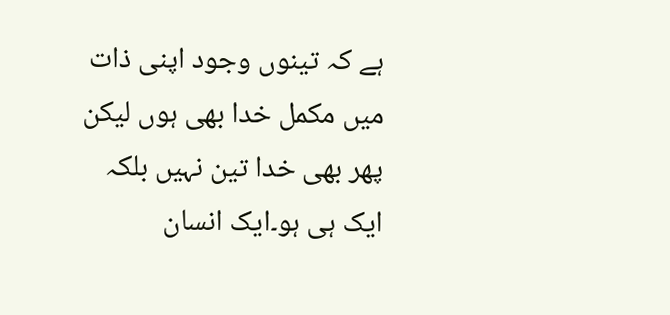ہے کہ تینوں وجود اپنی ذات میں مکمل خدا بھی ہوں لیکن پھر بھی خدا تین نہیں بلکہ ایک ہی ہو۔ایک انسان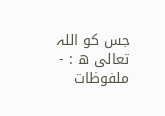جس کو اللہ تعالی ه : - ملفوظات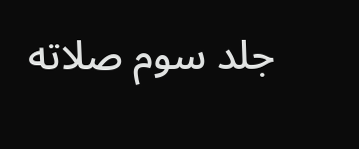جلد سوم صلاته